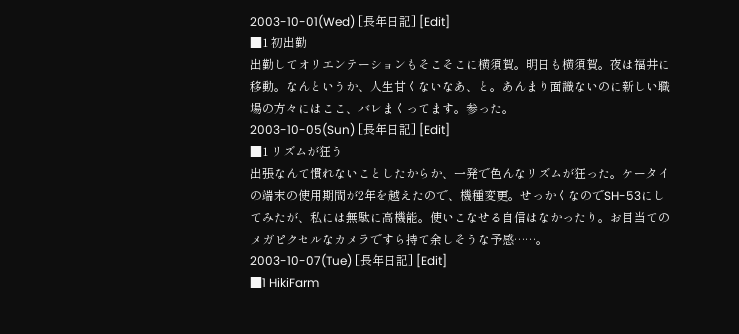2003-10-01(Wed) [長年日記] [Edit]
■1 初出勤
出勤してオリエンテーションもそこそこに横須賀。明日も横須賀。夜は福井に移動。なんというか、人生甘くないなあ、と。あんまり面識ないのに新しい職場の方々にはここ、バレまくってます。参った。
2003-10-05(Sun) [長年日記] [Edit]
■1 リズムが狂う
出張なんて慣れないことしたからか、一発で色んなリズムが狂った。ケータイの端末の使用期間が2年を越えたので、機種変更。せっかくなのでSH-53にしてみたが、私には無駄に高機能。使いこなせる自信はなかったり。お目当てのメガピクセルなカメラですら持て余しそうな予感……。
2003-10-07(Tue) [長年日記] [Edit]
■1 HikiFarm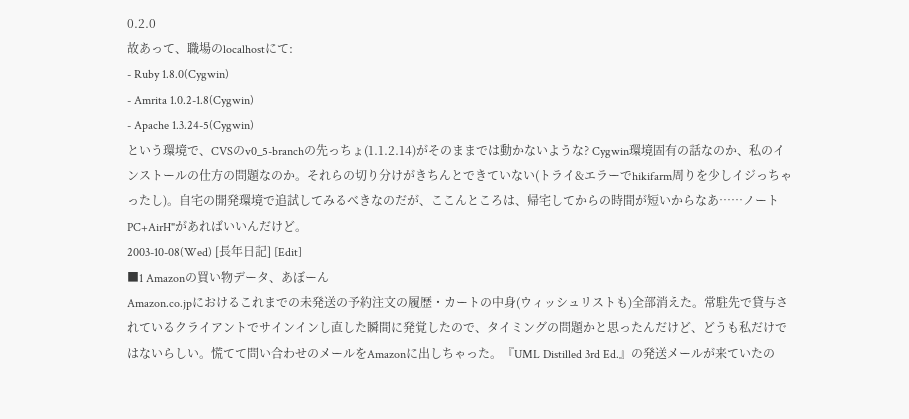0.2.0
故あって、職場のlocalhostにて:
- Ruby 1.8.0(Cygwin)
- Amrita 1.0.2-1.8(Cygwin)
- Apache 1.3.24-5(Cygwin)
という環境で、CVSのv0_5-branchの先っちょ(1.1.2.14)がそのままでは動かないような? Cygwin環境固有の話なのか、私のインストールの仕方の問題なのか。それらの切り分けがきちんとできていない(トライ&エラーでhikifarm周りを少しイジっちゃったし)。自宅の開発環境で追試してみるべきなのだが、ここんところは、帰宅してからの時間が短いからなあ……ノートPC+AirH"があればいいんだけど。
2003-10-08(Wed) [長年日記] [Edit]
■1 Amazonの買い物データ、あぼーん
Amazon.co.jpにおけるこれまでの未発送の予約注文の履歴・カートの中身(ウィッシュリストも)全部消えた。常駐先で貸与されているクライアントでサインインし直した瞬間に発覚したので、タイミングの問題かと思ったんだけど、どうも私だけではないらしい。慌てて問い合わせのメールをAmazonに出しちゃった。『UML Distilled 3rd Ed.』の発送メールが来ていたの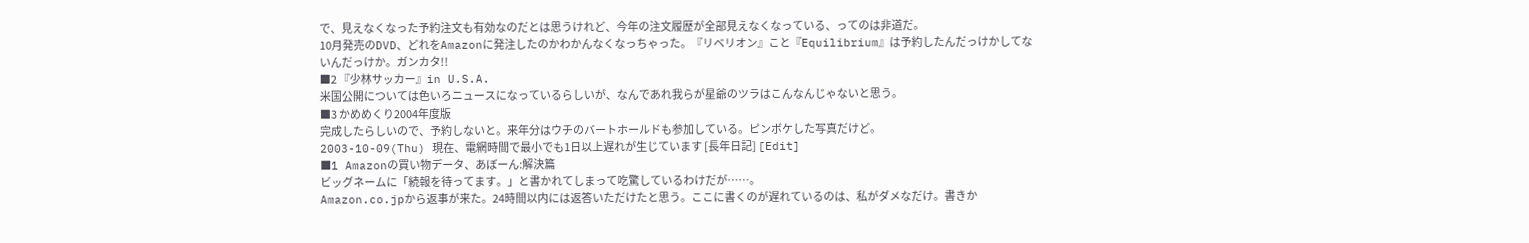で、見えなくなった予約注文も有効なのだとは思うけれど、今年の注文履歴が全部見えなくなっている、ってのは非道だ。
10月発売のDVD、どれをAmazonに発注したのかわかんなくなっちゃった。『リベリオン』こと『Equilibrium』は予約したんだっけかしてないんだっけか。ガンカタ!!
■2 『少林サッカー』in U.S.A.
米国公開については色いろニュースになっているらしいが、なんであれ我らが星爺のツラはこんなんじゃないと思う。
■3 かめめくり2004年度版
完成したらしいので、予約しないと。来年分はウチのバートホールドも参加している。ピンボケした写真だけど。
2003-10-09(Thu) 現在、電網時間で最小でも1日以上遅れが生じています [長年日記] [Edit]
■1 Amazonの買い物データ、あぼーん:解決篇
ビッグネームに「続報を待ってます。」と書かれてしまって吃驚しているわけだが……。
Amazon.co.jpから返事が来た。24時間以内には返答いただけたと思う。ここに書くのが遅れているのは、私がダメなだけ。書きか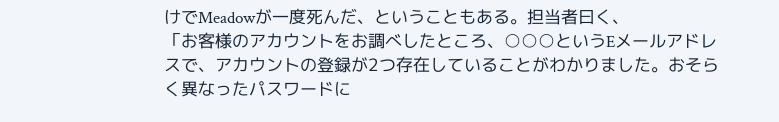けでMeadowが一度死んだ、ということもある。担当者曰く、
「お客様のアカウントをお調べしたところ、○○○というEメールアドレスで、アカウントの登録が2つ存在していることがわかりました。おそらく異なったパスワードに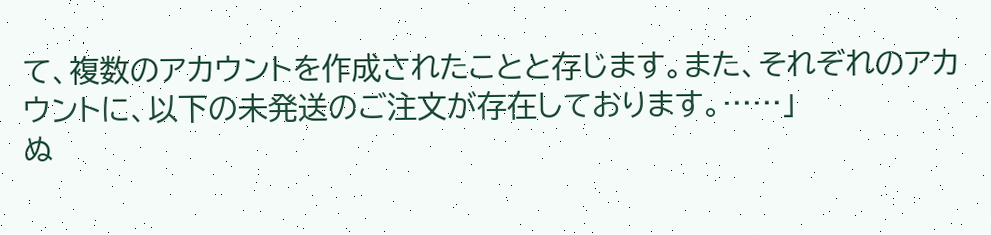て、複数のアカウントを作成されたことと存じます。また、それぞれのアカウントに、以下の未発送のご注文が存在しております。……」
ぬ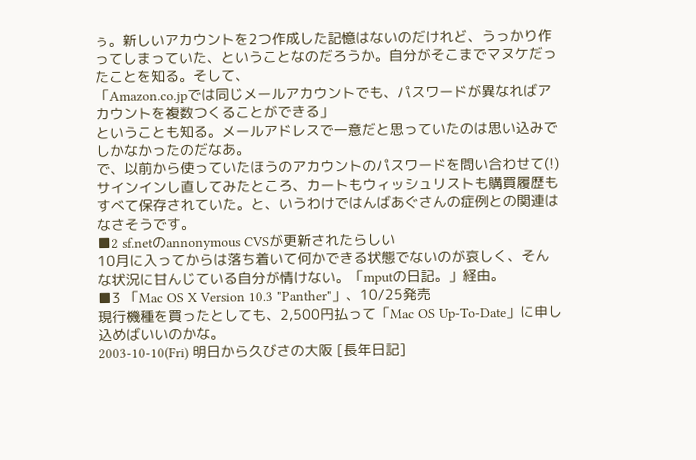ぅ。新しいアカウントを2つ作成した記憶はないのだけれど、うっかり作ってしまっていた、ということなのだろうか。自分がそこまでマヌケだったことを知る。そして、
「Amazon.co.jpでは同じメールアカウントでも、パスワードが異なればアカウントを複数つくることができる」
ということも知る。メールアドレスで一意だと思っていたのは思い込みでしかなかったのだなあ。
で、以前から使っていたほうのアカウントのパスワードを問い合わせて(!)サインインし直してみたところ、カートもウィッシュリストも購買履歴もすべて保存されていた。と、いうわけではんばあぐさんの症例との関連はなさそうです。
■2 sf.netのannonymous CVSが更新されたらしい
10月に入ってからは落ち着いて何かできる状態でないのが哀しく、そんな状況に甘んじている自分が情けない。「mputの日記。」経由。
■3 「Mac OS X Version 10.3 "Panther"」、10/25発売
現行機種を買ったとしても、2,500円払って「Mac OS Up-To-Date」に申し込めばいいのかな。
2003-10-10(Fri) 明日から久びさの大阪 [長年日記]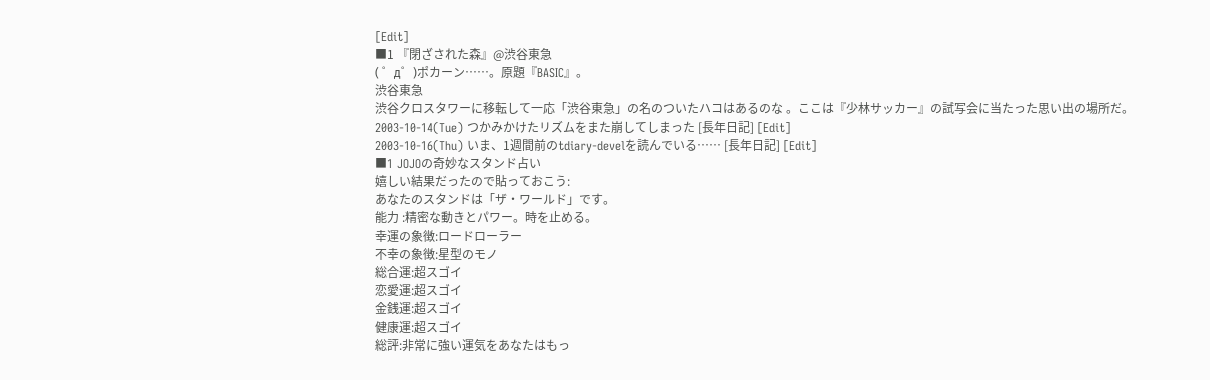[Edit]
■1 『閉ざされた森』@渋谷東急
( ゜д゜)ポカーン……。原題『BASIC』。
渋谷東急
渋谷クロスタワーに移転して一応「渋谷東急」の名のついたハコはあるのな 。ここは『少林サッカー』の試写会に当たった思い出の場所だ。
2003-10-14(Tue) つかみかけたリズムをまた崩してしまった [長年日記] [Edit]
2003-10-16(Thu) いま、1週間前のtdiary-develを読んでいる…… [長年日記] [Edit]
■1 JOJOの奇妙なスタンド占い
嬉しい結果だったので貼っておこう:
あなたのスタンドは「ザ・ワールド」です。
能力 :精密な動きとパワー。時を止める。
幸運の象徴:ロードローラー
不幸の象徴:星型のモノ
総合運:超スゴイ
恋愛運:超スゴイ
金銭運:超スゴイ
健康運:超スゴイ
総評:非常に強い運気をあなたはもっ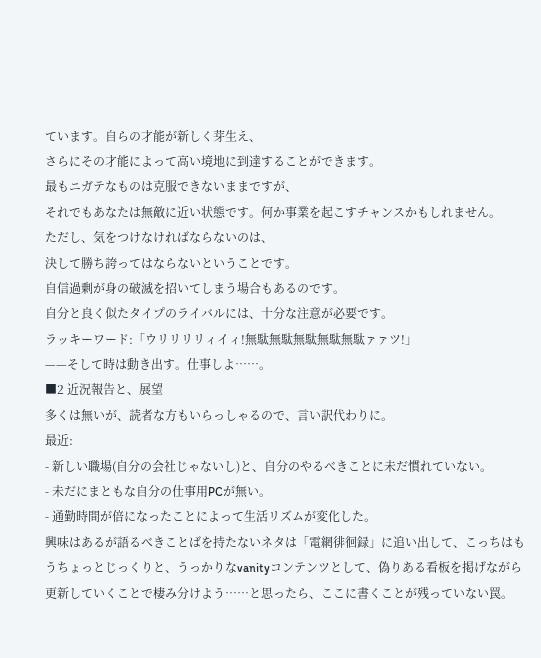ています。自らの才能が新しく芽生え、
さらにその才能によって高い境地に到達することができます。
最もニガテなものは克服できないままですが、
それでもあなたは無敵に近い状態です。何か事業を起こすチャンスかもしれません。
ただし、気をつけなければならないのは、
決して勝ち誇ってはならないということです。
自信過剰が身の破滅を招いてしまう場合もあるのです。
自分と良く似たタイプのライバルには、十分な注意が必要です。
ラッキーワード:「ウリリリリィイィ!無駄無駄無駄無駄無駄ァァツ!」
——そして時は動き出す。仕事しよ……。
■2 近況報告と、展望
多くは無いが、読者な方もいらっしゃるので、言い訳代わりに。
最近:
- 新しい職場(自分の会社じゃないし)と、自分のやるべきことに未だ慣れていない。
- 未だにまともな自分の仕事用PCが無い。
- 通勤時間が倍になったことによって生活リズムが変化した。
興味はあるが語るべきことばを持たないネタは「電網徘徊録」に追い出して、こっちはもうちょっとじっくりと、うっかりなvanityコンテンツとして、偽りある看板を掲げながら更新していくことで棲み分けよう……と思ったら、ここに書くことが残っていない罠。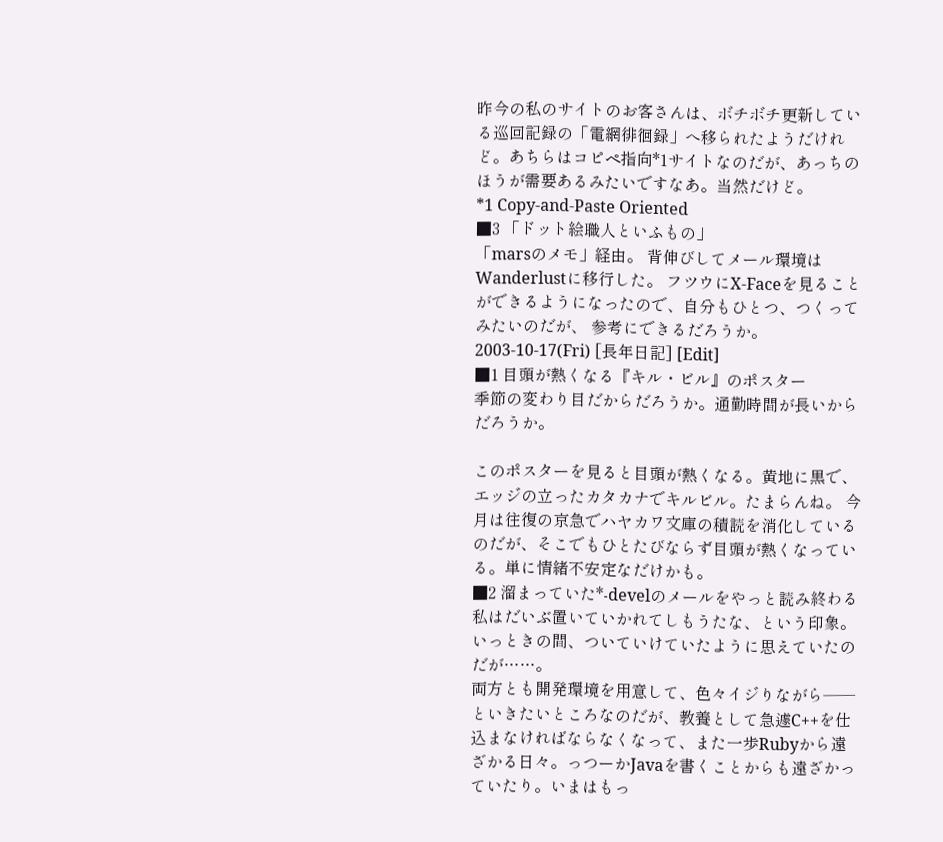昨今の私のサイトのお客さんは、ボチボチ更新している巡回記録の「電網徘徊録」へ移られたようだけれど。あちらはコピペ指向*1サイトなのだが、あっちのほうが需要あるみたいですなあ。当然だけど。
*1 Copy-and-Paste Oriented
■3 「ドット絵職人といふもの」
「marsのメモ」経由。 背伸びしてメール環境はWanderlustに移行した。 フツウにX-Faceを見ることができるようになったので、自分もひとつ、つくってみたいのだが、 参考にできるだろうか。
2003-10-17(Fri) [長年日記] [Edit]
■1 目頭が熱くなる『キル・ビル』のポスター
季節の変わり目だからだろうか。通勤時間が長いからだろうか。

このポスターを見ると目頭が熱くなる。黄地に黒で、エッジの立ったカタカナでキルビル。たまらんね。 今月は往復の京急でハヤカワ文庫の積読を消化しているのだが、そこでもひとたびならず目頭が熱くなっている。単に情緒不安定なだけかも。
■2 溜まっていた*-develのメールをやっと読み終わる
私はだいぶ置いていかれてしもうたな、という印象。いっときの間、ついていけていたように思えていたのだが……。
両方とも開発環境を用意して、色々イジりながら──といきたいところなのだが、教養として急遽C++を仕込まなければならなくなって、また一歩Rubyから遠ざかる日々。っつーかJavaを書くことからも遠ざかっていたり。いまはもっ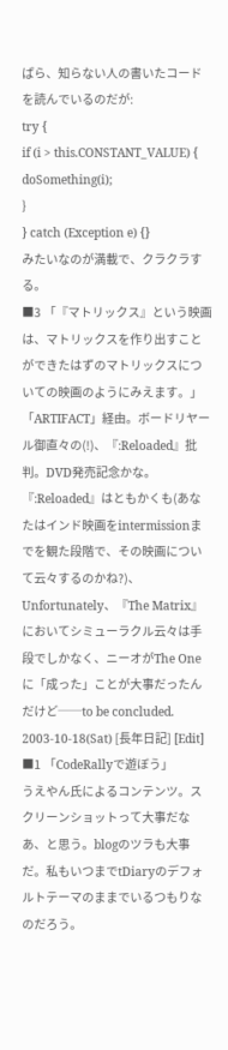ぱら、知らない人の書いたコードを読んでいるのだが:
try {
if (i > this.CONSTANT_VALUE) {
doSomething(i);
}
} catch (Exception e) {}
みたいなのが満載で、クラクラする。
■3 「『マトリックス』という映画は、マトリックスを作り出すことができたはずのマトリックスについての映画のようにみえます。」
「ARTIFACT」経由。ボードリヤール御直々の(!)、『:Reloaded』批判。DVD発売記念かな。
『:Reloaded』はともかくも(あなたはインド映画をintermissionまでを観た段階で、その映画について云々するのかね?)、Unfortunately、『The Matrix』においてシミューラクル云々は手段でしかなく、ニーオがThe Oneに「成った」ことが大事だったんだけど──to be concluded.
2003-10-18(Sat) [長年日記] [Edit]
■1 「CodeRallyで遊ぼう」
うえやん氏によるコンテンツ。スクリーンショットって大事だなあ、と思う。blogのツラも大事だ。私もいつまでtDiaryのデフォルトテーマのままでいるつもりなのだろう。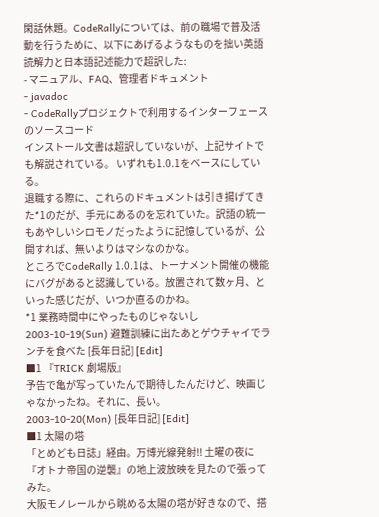閑話休題。CodeRallyについては、前の職場で普及活動を行うために、以下にあげるようなものを拙い英語読解力と日本語記述能力で超訳した:
- マニュアル、FAQ、管理者ドキュメント
- javadoc
- CodeRallyプロジェクトで利用するインターフェースのソースコード
インストール文書は超訳していないが、上記サイトでも解説されている。 いずれも1.0.1をベースにしている。
退職する際に、これらのドキュメントは引き揚げてきた*1のだが、手元にあるのを忘れていた。訳語の統一もあやしいシロモノだったように記憶しているが、公開すれば、無いよりはマシなのかな。
ところでCodeRally 1.0.1は、トーナメント開催の機能にバグがあると認識している。放置されて数ヶ月、といった感じだが、いつか直るのかね。
*1 業務時間中にやったものじゃないし
2003-10-19(Sun) 避難訓練に出たあとゲウチャイでランチを食べた [長年日記] [Edit]
■1 『TRICK 劇場版』
予告で亀が写っていたんで期待したんだけど、映画じゃなかったね。それに、長い。
2003-10-20(Mon) [長年日記] [Edit]
■1 太陽の塔
「とめども日誌」経由。万博光線発射!! 土曜の夜に『オトナ帝国の逆襲』の地上波放映を見たので張ってみた。
大阪モノレールから眺める太陽の塔が好きなので、搭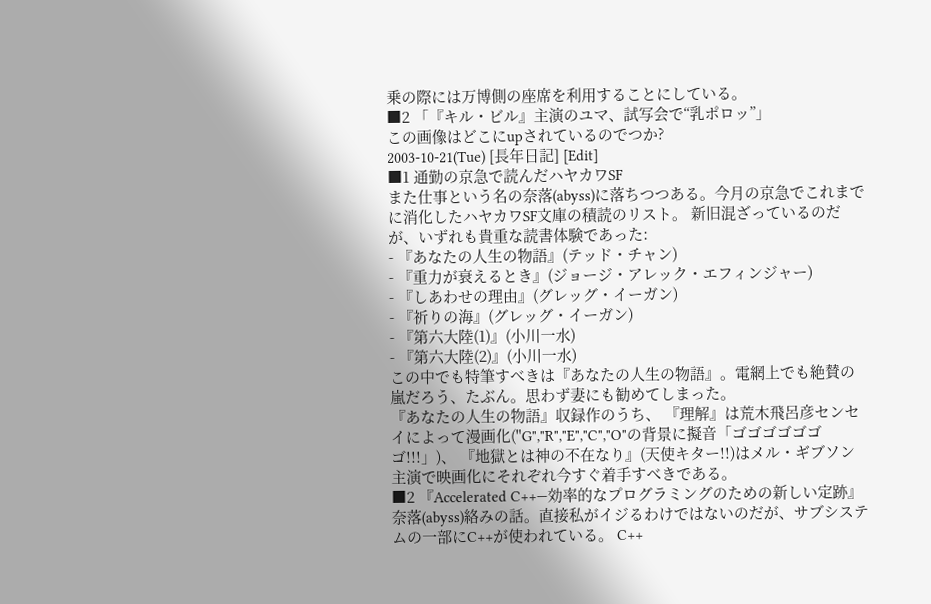乗の際には万博側の座席を利用することにしている。
■2 「『キル・ビル』主演のユマ、試写会で“乳ポロッ”」
この画像はどこにupされているのでつか?
2003-10-21(Tue) [長年日記] [Edit]
■1 通勤の京急で読んだハヤカワSF
また仕事という名の奈落(abyss)に落ちつつある。今月の京急でこれまでに消化したハヤカワSF文庫の積読のリスト。 新旧混ざっているのだが、いずれも貴重な読書体験であった:
- 『あなたの人生の物語』(テッド・チャン)
- 『重力が衰えるとき』(ジョージ・アレック・エフィンジャー)
- 『しあわせの理由』(グレッグ・イーガン)
- 『祈りの海』(グレッグ・イーガン)
- 『第六大陸(1)』(小川一水)
- 『第六大陸(2)』(小川一水)
この中でも特筆すべきは『あなたの人生の物語』。電網上でも絶賛の嵐だろう、たぶん。思わず妻にも勧めてしまった。
『あなたの人生の物語』収録作のうち、 『理解』は荒木飛呂彦センセイによって漫画化("G","R","E","C","O"の背景に擬音「ゴゴゴゴゴゴゴ!!!」)、 『地獄とは神の不在なり』(天使キター!!)はメル・ギブソン主演で映画化にそれぞれ今すぐ着手すべきである。
■2 『Accelerated C++—効率的なプログラミングのための新しい定跡』
奈落(abyss)絡みの話。直接私がイジるわけではないのだが、サブシステムの一部にC++が使われている。 C++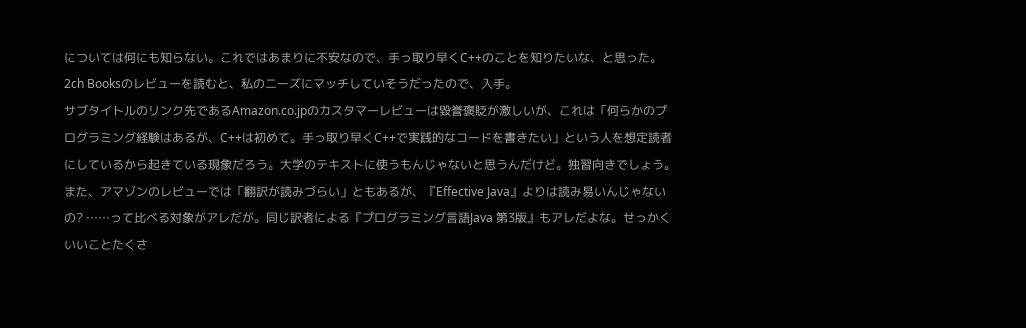については何にも知らない。これではあまりに不安なので、手っ取り早くC++のことを知りたいな、と思った。2ch Booksのレビューを読むと、私のニーズにマッチしていそうだったので、入手。
サブタイトルのリンク先であるAmazon.co.jpのカスタマーレビューは毀誉褒貶が激しいが、これは「何らかのプログラミング経験はあるが、C++は初めて。手っ取り早くC++で実践的なコードを書きたい」という人を想定読者にしているから起きている現象だろう。大学のテキストに使うもんじゃないと思うんだけど。独習向きでしょう。
また、アマゾンのレビューでは「翻訳が読みづらい」ともあるが、『Effective Java』よりは読み易いんじゃないの? ……って比べる対象がアレだが。同じ訳者による『プログラミング言語Java 第3版』もアレだよな。せっかくいいことたくさ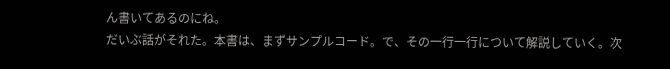ん書いてあるのにね。
だいぶ話がそれた。本書は、まずサンプルコード。で、その一行一行について解説していく。次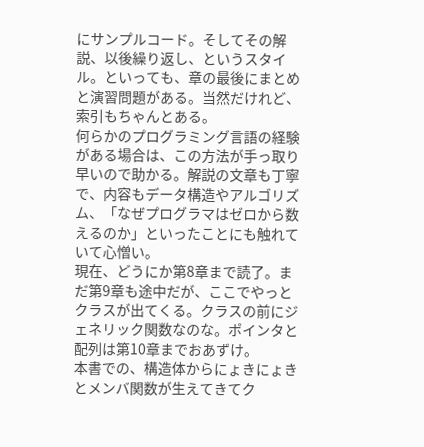にサンプルコード。そしてその解説、以後繰り返し、というスタイル。といっても、章の最後にまとめと演習問題がある。当然だけれど、索引もちゃんとある。
何らかのプログラミング言語の経験がある場合は、この方法が手っ取り早いので助かる。解説の文章も丁寧で、内容もデータ構造やアルゴリズム、「なぜプログラマはゼロから数えるのか」といったことにも触れていて心憎い。
現在、どうにか第8章まで読了。まだ第9章も途中だが、ここでやっとクラスが出てくる。クラスの前にジェネリック関数なのな。ポインタと配列は第10章までおあずけ。
本書での、構造体からにょきにょきとメンバ関数が生えてきてク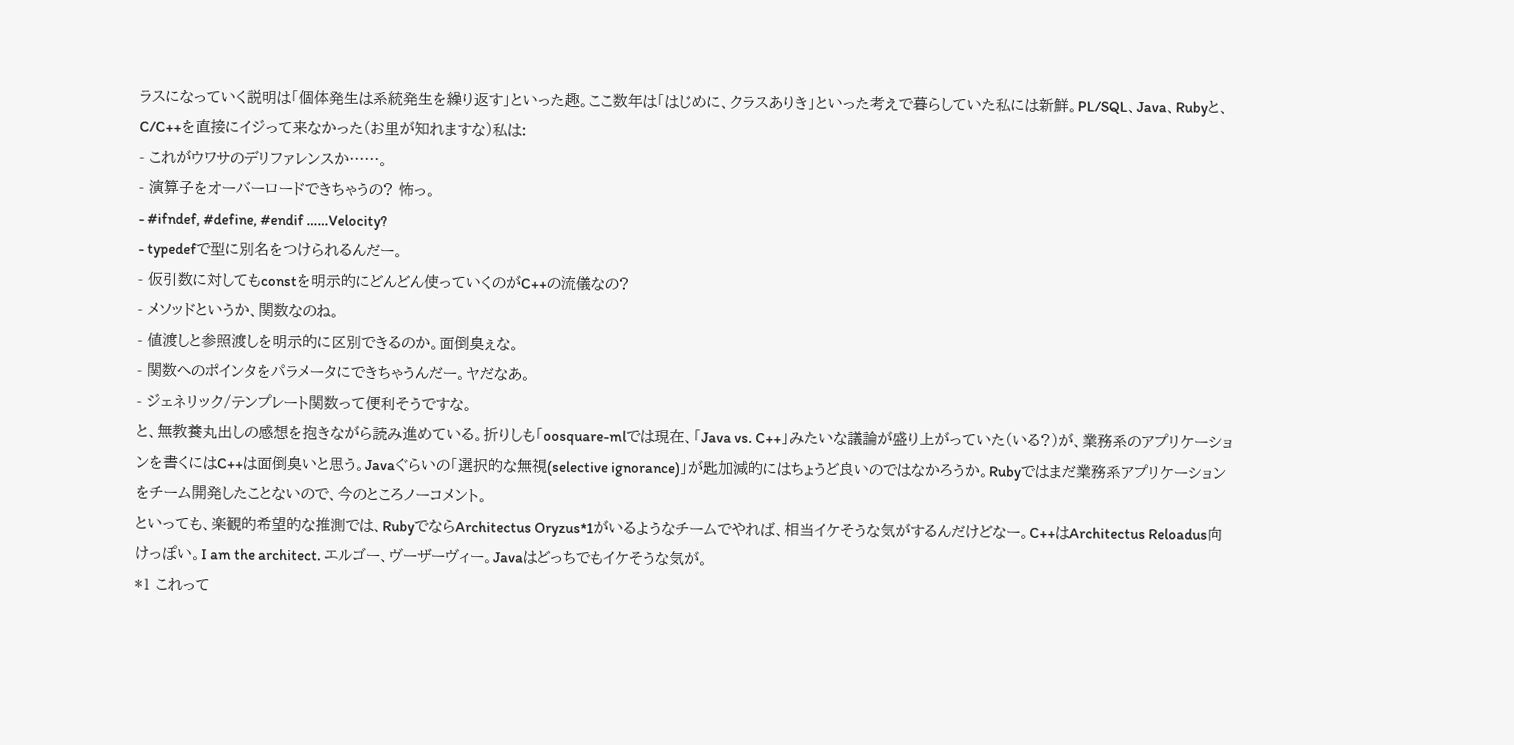ラスになっていく説明は「個体発生は系統発生を繰り返す」といった趣。ここ数年は「はじめに、クラスありき」といった考えで暮らしていた私には新鮮。PL/SQL、Java、Rubyと、C/C++を直接にイジって来なかった(お里が知れますな)私は:
- これがウワサのデリファレンスか……。
- 演算子をオーバーロードできちゃうの? 怖っ。
- #ifndef, #define, #endif ……Velocity?
- typedefで型に別名をつけられるんだー。
- 仮引数に対してもconstを明示的にどんどん使っていくのがC++の流儀なの?
- メソッドというか、関数なのね。
- 値渡しと参照渡しを明示的に区別できるのか。面倒臭ぇな。
- 関数へのポインタをパラメータにできちゃうんだー。ヤだなあ。
- ジェネリック/テンプレート関数って便利そうですな。
と、無教養丸出しの感想を抱きながら読み進めている。折りしも「oosquare-mlでは現在、「Java vs. C++」みたいな議論が盛り上がっていた(いる?)が、業務系のアプリケーションを書くにはC++は面倒臭いと思う。Javaぐらいの「選択的な無視(selective ignorance)」が匙加減的にはちょうど良いのではなかろうか。Rubyではまだ業務系アプリケーションをチーム開発したことないので、今のところノーコメント。
といっても、楽観的希望的な推測では、RubyでならArchitectus Oryzus*1がいるようなチームでやれば、相当イケそうな気がするんだけどなー。C++はArchitectus Reloadus向けっぽい。I am the architect. エルゴー、ヴーザーヴィー。Javaはどっちでもイケそうな気が。
*1 これって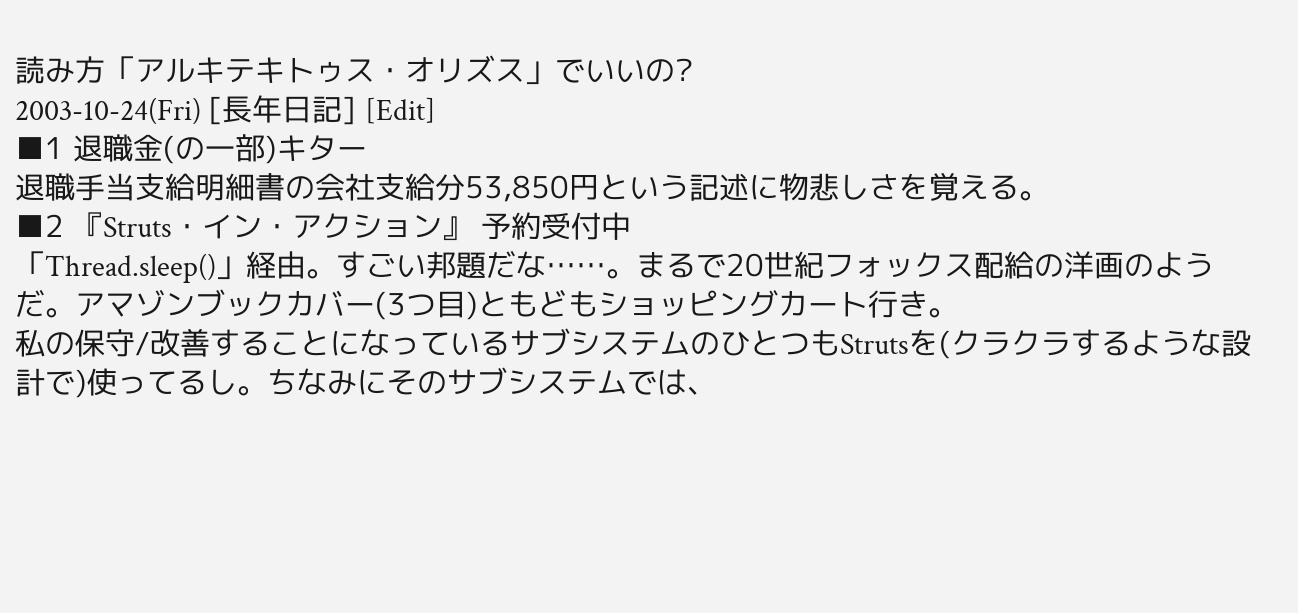読み方「アルキテキトゥス・オリズス」でいいの?
2003-10-24(Fri) [長年日記] [Edit]
■1 退職金(の一部)キター
退職手当支給明細書の会社支給分53,850円という記述に物悲しさを覚える。
■2 『Struts・イン・アクション』 予約受付中
「Thread.sleep()」経由。すごい邦題だな……。まるで20世紀フォックス配給の洋画のようだ。アマゾンブックカバー(3つ目)ともどもショッピングカート行き。
私の保守/改善することになっているサブシステムのひとつもStrutsを(クラクラするような設計で)使ってるし。ちなみにそのサブシステムでは、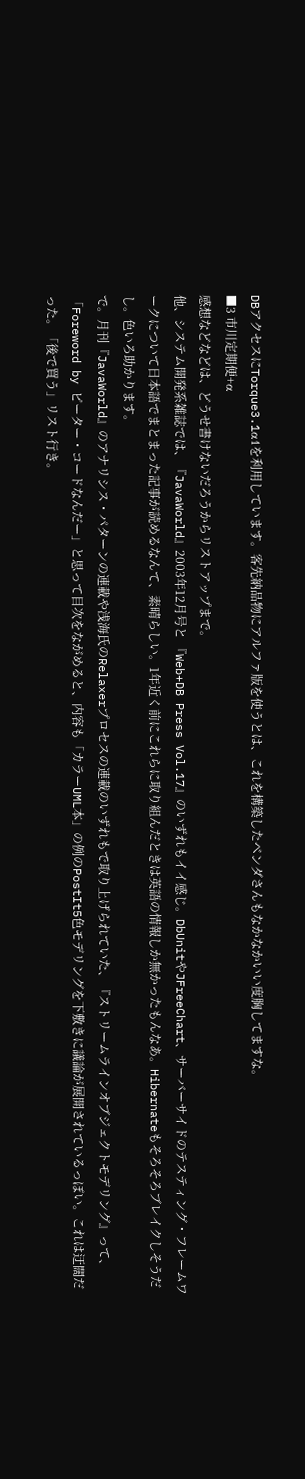DBアクセスにTorque3.1α1を利用しています。客先納品物にアルファ版を使うとは、これを構築したベンダさんもなかなかいい度胸してますな。
■3 市川定期便+α
感想などなどは、どうせ書けないだろうからリストアップまで。
他、システム開発系雑誌では、『JavaWorld』2003年12月号と 『Web+DB Press Vol.17』のいずれもイイ感じ。DbUnitやJFreeChart、サーバーサイドのテスティング・フレームワークについて日本語でまとまった記事が読めるなんて、素晴らしい。1年近く前にこれらに取り組んだときは英語の情報しか無かったもんなあ。Hibernateもそろそろブレイクしそうだし。色いろ助かります。
で。月刊『JavaWorld』のアナリシス・パターンの連載や浅海氏のRelaxerプロセスの連載のいずれもで取り上げられていた、『ストリームラインオブジェクトモデリング』って、「Foreword by ピーター・コードなんだー」と思って目次をながめると、内容も「カラーUML本」の例のPostIt5色モデリングを下敷きに議論が展開されているっぽい。これは迂闊だった。「後で買う」リスト行き。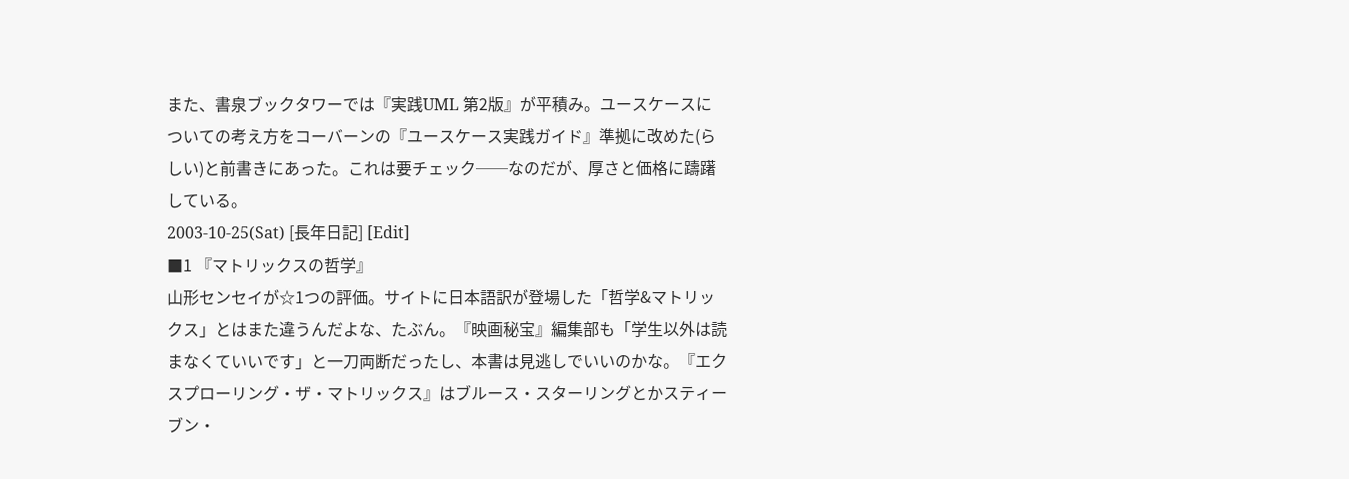また、書泉ブックタワーでは『実践UML 第2版』が平積み。ユースケースについての考え方をコーバーンの『ユースケース実践ガイド』準拠に改めた(らしい)と前書きにあった。これは要チェック──なのだが、厚さと価格に躊躇している。
2003-10-25(Sat) [長年日記] [Edit]
■1 『マトリックスの哲学』
山形センセイが☆1つの評価。サイトに日本語訳が登場した「哲学&マトリックス」とはまた違うんだよな、たぶん。『映画秘宝』編集部も「学生以外は読まなくていいです」と一刀両断だったし、本書は見逃しでいいのかな。『エクスプローリング・ザ・マトリックス』はブルース・スターリングとかスティーブン・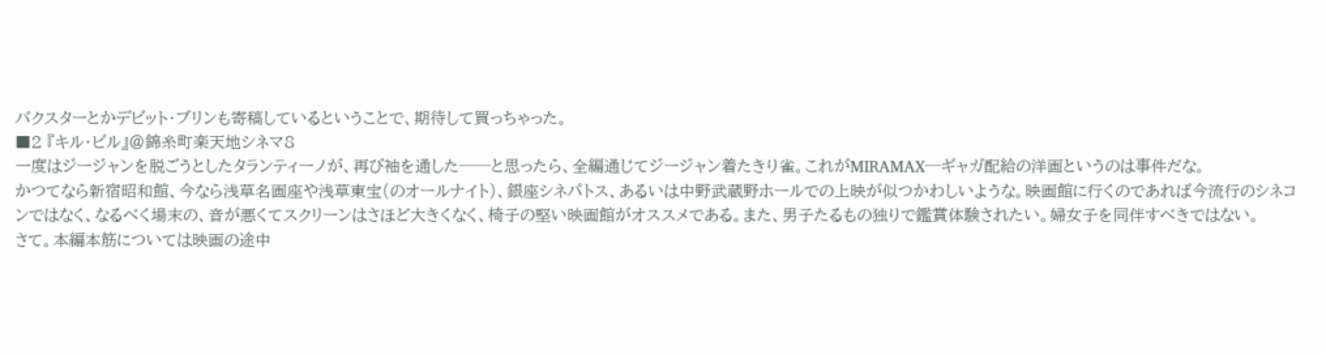バクスターとかデビット・ブリンも寄稿しているということで、期待して買っちゃった。
■2 『キル・ビル』@錦糸町楽天地シネマ8
一度はジージャンを脱ごうとしたタランティーノが、再び袖を通した──と思ったら、全編通じてジージャン着たきり雀。これがMIRAMAX─ギャガ配給の洋画というのは事件だな。
かつてなら新宿昭和館、今なら浅草名画座や浅草東宝(のオールナイト)、銀座シネパトス、あるいは中野武蔵野ホールでの上映が似つかわしいような。映画館に行くのであれば今流行のシネコンではなく、なるべく場末の、音が悪くてスクリーンはさほど大きくなく、椅子の堅い映画館がオススメである。また、男子たるもの独りで鑑賞体験されたい。婦女子を同伴すべきではない。
さて。本編本筋については映画の途中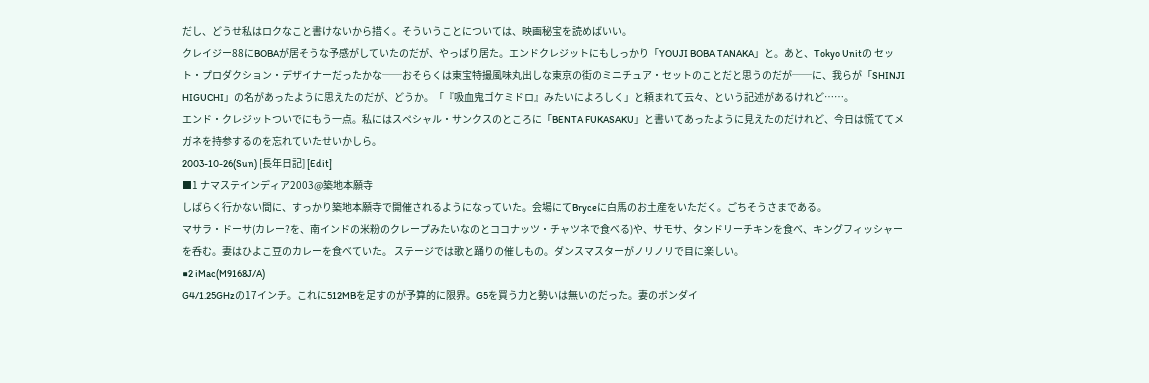だし、どうせ私はロクなこと書けないから措く。そういうことについては、映画秘宝を読めばいい。
クレイジー88にBOBAが居そうな予感がしていたのだが、やっぱり居た。エンドクレジットにもしっかり「YOUJI BOBA TANAKA」と。あと、Tokyo Unitの セット・プロダクション・デザイナーだったかな──おそらくは東宝特撮風味丸出しな東京の街のミニチュア・セットのことだと思うのだが──に、我らが「SHINJI HIGUCHI」の名があったように思えたのだが、どうか。「『吸血鬼ゴケミドロ』みたいによろしく」と頼まれて云々、という記述があるけれど……。
エンド・クレジットついでにもう一点。私にはスペシャル・サンクスのところに「BENTA FUKASAKU」と書いてあったように見えたのだけれど、今日は慌ててメガネを持参するのを忘れていたせいかしら。
2003-10-26(Sun) [長年日記] [Edit]
■1 ナマステインディア2003@築地本願寺
しばらく行かない間に、すっかり築地本願寺で開催されるようになっていた。会場にてBryceに白馬のお土産をいただく。ごちそうさまである。
マサラ・ドーサ(カレー?を、南インドの米粉のクレープみたいなのとココナッツ・チャツネで食べる)や、サモサ、タンドリーチキンを食べ、キングフィッシャーを呑む。妻はひよこ豆のカレーを食べていた。 ステージでは歌と踊りの催しもの。ダンスマスターがノリノリで目に楽しい。
■2 iMac(M9168J/A)
G4/1.25GHzの17インチ。これに512MBを足すのが予算的に限界。G5を買う力と勢いは無いのだった。妻のボンダイ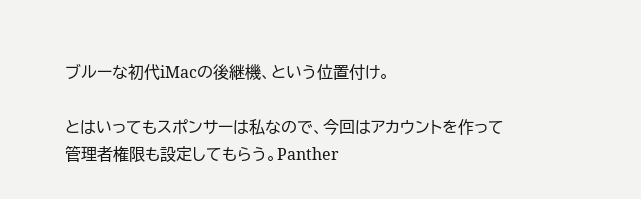ブルーな初代iMacの後継機、という位置付け。

とはいってもスポンサーは私なので、今回はアカウントを作って管理者権限も設定してもらう。Panther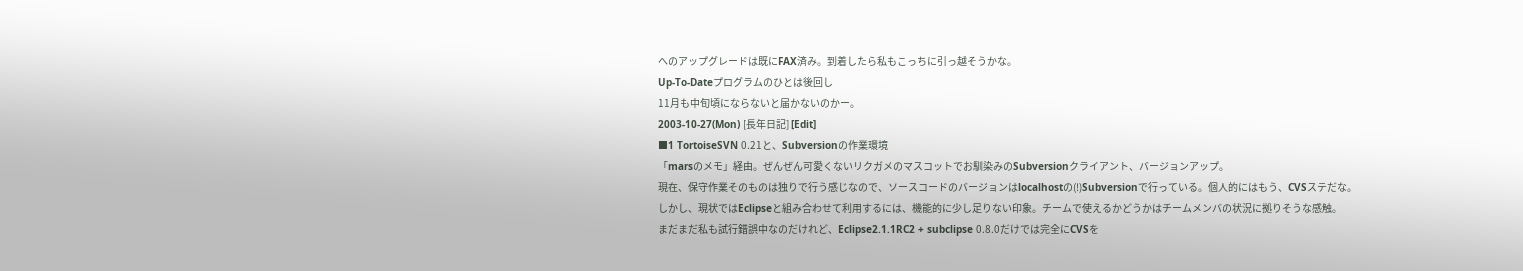へのアップグレードは既にFAX済み。到着したら私もこっちに引っ越そうかな。
Up-To-Dateプログラムのひとは後回し
11月も中旬頃にならないと届かないのかー。
2003-10-27(Mon) [長年日記] [Edit]
■1 TortoiseSVN 0.21と、Subversionの作業環境
「marsのメモ」経由。ぜんぜん可愛くないリクガメのマスコットでお馴染みのSubversionクライアント、バージョンアップ。
現在、保守作業そのものは独りで行う感じなので、ソースコードのバージョンはlocalhostの(!)Subversionで行っている。個人的にはもう、CVSステだな。
しかし、現状ではEclipseと組み合わせて利用するには、機能的に少し足りない印象。チームで使えるかどうかはチームメンバの状況に拠りそうな感触。
まだまだ私も試行錯誤中なのだけれど、Eclipse2.1.1RC2 + subclipse 0.8.0だけでは完全にCVSを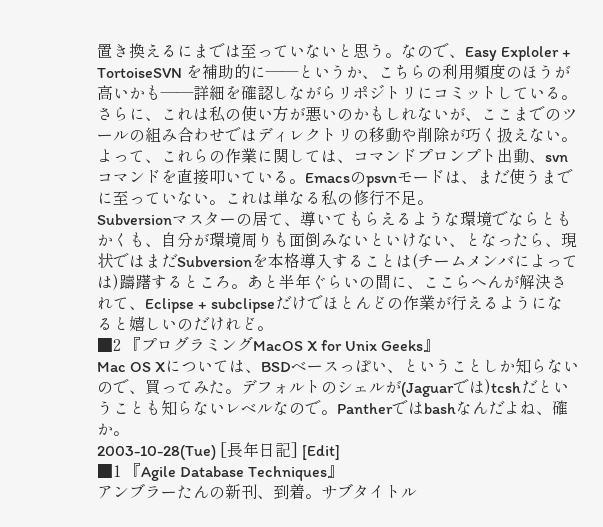置き換えるにまでは至っていないと思う。なので、Easy Exploler + TortoiseSVN を補助的に——というか、こちらの利用頻度のほうが高いかも——詳細を確認しながらリポジトリにコミットしている。
さらに、これは私の使い方が悪いのかもしれないが、ここまでのツールの組み合わせではディレクトリの移動や削除が巧く扱えない。よって、これらの作業に関しては、コマンドプロンプト出動、svnコマンドを直接叩いている。Emacsのpsvnモードは、まだ使うまでに至っていない。これは単なる私の修行不足。
Subversionマスターの居て、導いてもらえるような環境でならともかくも、自分が環境周りも面倒みないといけない、となったら、現状ではまだSubversionを本格導入することは(チームメンバによっては)躊躇するところ。あと半年ぐらいの間に、ここらへんが解決されて、Eclipse + subclipseだけでほとんどの作業が行えるようになると嬉しいのだけれど。
■2 『プログラミングMacOS X for Unix Geeks』
Mac OS Xについては、BSDベースっぽい、ということしか知らないので、買ってみた。デフォルトのシェルが(Jaguarでは)tcshだということも知らないレベルなので。Pantherではbashなんだよね、確か。
2003-10-28(Tue) [長年日記] [Edit]
■1 『Agile Database Techniques』
アンブラーたんの新刊、到着。サブタイトル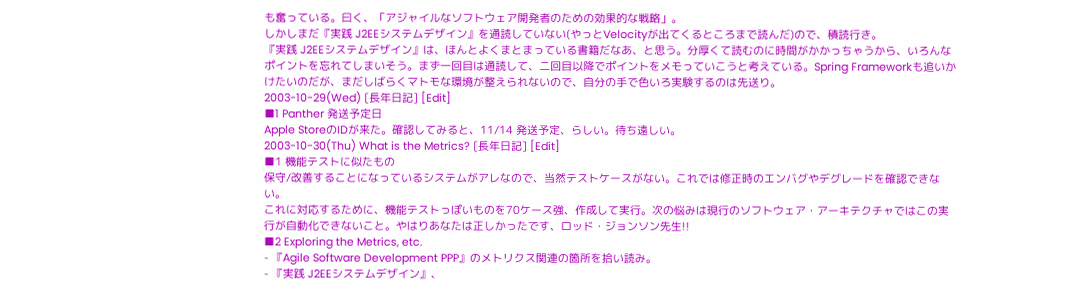も奮っている。曰く、「アジャイルなソフトウェア開発者のための効果的な戦略」。
しかしまだ『実践 J2EEシステムデザイン』を通読していない(やっとVelocityが出てくるところまで読んだ)ので、積読行き。
『実践 J2EEシステムデザイン』は、ほんとよくまとまっている書籍だなあ、と思う。分厚くて読むのに時間がかかっちゃうから、いろんなポイントを忘れてしまいそう。まず一回目は通読して、二回目以降でポイントをメモっていこうと考えている。Spring Frameworkも追いかけたいのだが、まだしばらくマトモな環境が整えられないので、自分の手で色いろ実験するのは先送り。
2003-10-29(Wed) [長年日記] [Edit]
■1 Panther 発送予定日
Apple StoreのIDが来た。確認してみると、11/14 発送予定、らしい。待ち遠しい。
2003-10-30(Thu) What is the Metrics? [長年日記] [Edit]
■1 機能テストに似たもの
保守/改善することになっているシステムがアレなので、当然テストケースがない。これでは修正時のエンバグやデグレードを確認できない。
これに対応するために、機能テストっぽいものを70ケース強、作成して実行。次の悩みは現行のソフトウェア・アーキテクチャではこの実行が自動化できないこと。やはりあなたは正しかったです、ロッド・ジョンソン先生!!
■2 Exploring the Metrics, etc.
- 『Agile Software Development PPP』のメトリクス関連の箇所を拾い読み。
- 『実践 J2EEシステムデザイン』、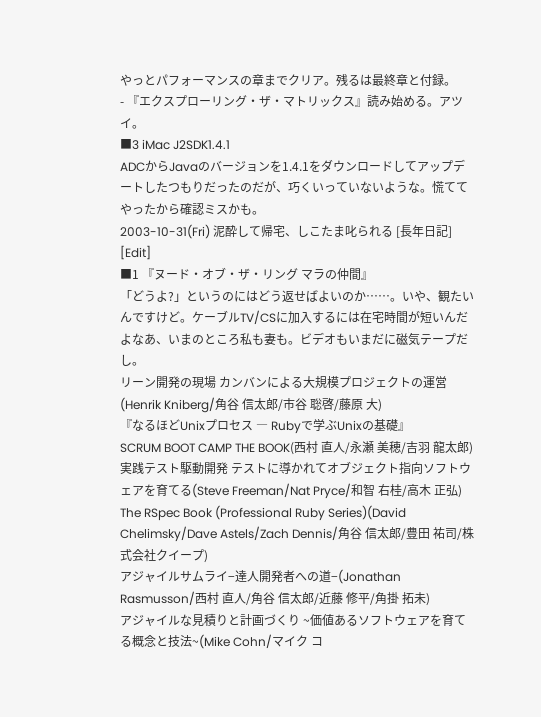やっとパフォーマンスの章までクリア。残るは最終章と付録。
- 『エクスプローリング・ザ・マトリックス』読み始める。アツイ。
■3 iMac J2SDK1.4.1
ADCからJavaのバージョンを1.4.1をダウンロードしてアップデートしたつもりだったのだが、巧くいっていないような。慌ててやったから確認ミスかも。
2003-10-31(Fri) 泥酔して帰宅、しこたま叱られる [長年日記] [Edit]
■1 『ヌード・オブ・ザ・リング マラの仲間』
「どうよ?」というのにはどう返せばよいのか……。いや、観たいんですけど。ケーブルTV/CSに加入するには在宅時間が短いんだよなあ、いまのところ私も妻も。ビデオもいまだに磁気テープだし。
リーン開発の現場 カンバンによる大規模プロジェクトの運営(Henrik Kniberg/角谷 信太郎/市谷 聡啓/藤原 大)
『なるほどUnixプロセス ― Rubyで学ぶUnixの基礎』
SCRUM BOOT CAMP THE BOOK(西村 直人/永瀬 美穂/吉羽 龍太郎)
実践テスト駆動開発 テストに導かれてオブジェクト指向ソフトウェアを育てる(Steve Freeman/Nat Pryce/和智 右桂/高木 正弘)
The RSpec Book (Professional Ruby Series)(David Chelimsky/Dave Astels/Zach Dennis/角谷 信太郎/豊田 祐司/株式会社クイープ)
アジャイルサムライ−達人開発者への道−(Jonathan Rasmusson/西村 直人/角谷 信太郎/近藤 修平/角掛 拓未)
アジャイルな見積りと計画づくり ~価値あるソフトウェアを育てる概念と技法~(Mike Cohn/マイク コ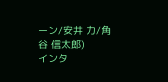ーン/安井 力/角谷 信太郎)
インタ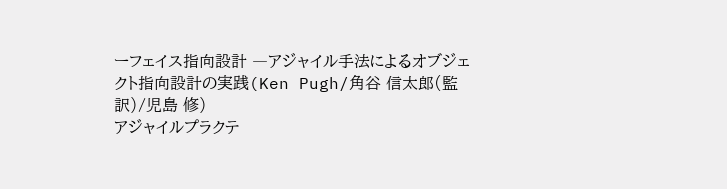ーフェイス指向設計 ―アジャイル手法によるオブジェクト指向設計の実践(Ken Pugh/角谷 信太郎(監訳)/児島 修)
アジャイルプラクテ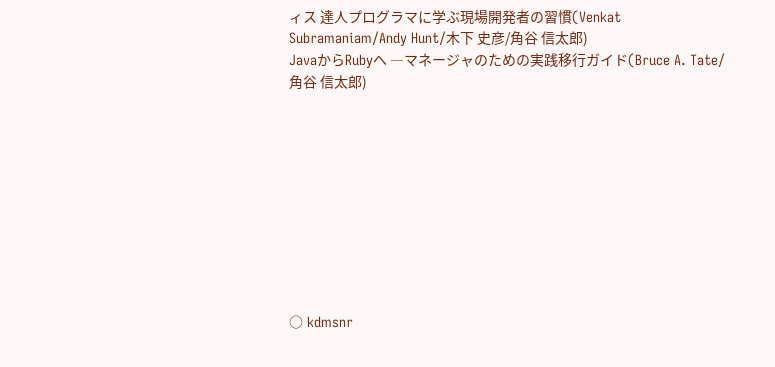ィス 達人プログラマに学ぶ現場開発者の習慣(Venkat Subramaniam/Andy Hunt/木下 史彦/角谷 信太郎)
JavaからRubyへ ―マネージャのための実践移行ガイド(Bruce A. Tate/角谷 信太郎)










○ kdmsnr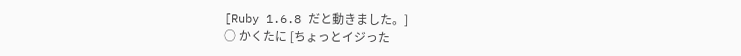[Ruby 1.6.8 だと動きました。]
○ かくたに [ちょっとイジった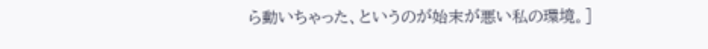ら動いちゃった、というのが始末が悪い私の環境。]